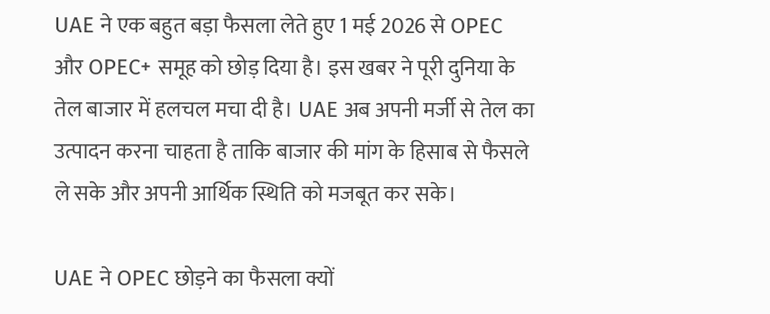UAE ने एक बहुत बड़ा फैसला लेते हुए 1 मई 2026 से OPEC और OPEC+ समूह को छोड़ दिया है। इस खबर ने पूरी दुनिया के तेल बाजार में हलचल मचा दी है। UAE अब अपनी मर्जी से तेल का उत्पादन करना चाहता है ताकि बाजार की मांग के हिसाब से फैसले ले सके और अपनी आर्थिक स्थिति को मजबूत कर सके।

UAE ने OPEC छोड़ने का फैसला क्यों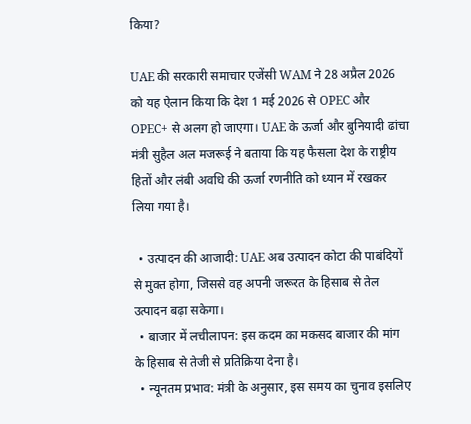किया?

UAE की सरकारी समाचार एजेंसी WAM ने 28 अप्रैल 2026 को यह ऐलान किया कि देश 1 मई 2026 से OPEC और OPEC+ से अलग हो जाएगा। UAE के ऊर्जा और बुनियादी ढांचा मंत्री सुहैल अल मजरूई ने बताया कि यह फैसला देश के राष्ट्रीय हितों और लंबी अवधि की ऊर्जा रणनीति को ध्यान में रखकर लिया गया है।

  • उत्पादन की आजादी: UAE अब उत्पादन कोटा की पाबंदियों से मुक्त होगा, जिससे वह अपनी जरूरत के हिसाब से तेल उत्पादन बढ़ा सकेगा।
  • बाजार में लचीलापन: इस कदम का मकसद बाजार की मांग के हिसाब से तेजी से प्रतिक्रिया देना है।
  • न्यूनतम प्रभाव: मंत्री के अनुसार, इस समय का चुनाव इसलिए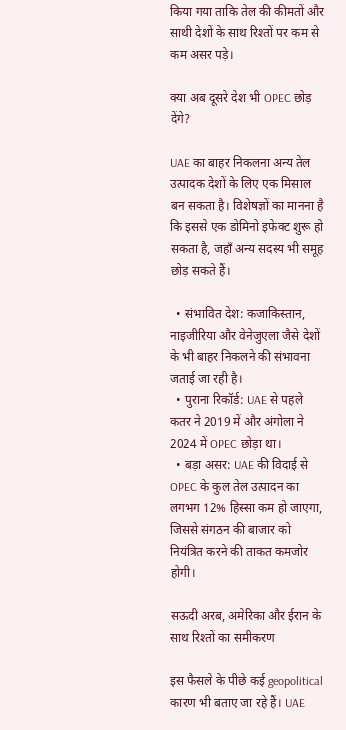किया गया ताकि तेल की कीमतों और साथी देशों के साथ रिश्तों पर कम से कम असर पड़े।

क्या अब दूसरे देश भी OPEC छोड़ देंगे?

UAE का बाहर निकलना अन्य तेल उत्पादक देशों के लिए एक मिसाल बन सकता है। विशेषज्ञों का मानना है कि इससे एक डोमिनो इफेक्ट शुरू हो सकता है, जहाँ अन्य सदस्य भी समूह छोड़ सकते हैं।

  • संभावित देश: कजाकिस्तान, नाइजीरिया और वेनेजुएला जैसे देशों के भी बाहर निकलने की संभावना जताई जा रही है।
  • पुराना रिकॉर्ड: UAE से पहले कतर ने 2019 में और अंगोला ने 2024 में OPEC छोड़ा था।
  • बड़ा असर: UAE की विदाई से OPEC के कुल तेल उत्पादन का लगभग 12% हिस्सा कम हो जाएगा, जिससे संगठन की बाजार को नियंत्रित करने की ताकत कमजोर होगी।

सऊदी अरब, अमेरिका और ईरान के साथ रिश्तों का समीकरण

इस फैसले के पीछे कई geopolitical कारण भी बताए जा रहे हैं। UAE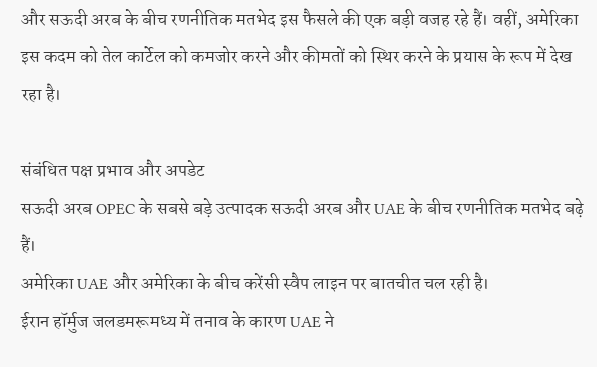और सऊदी अरब के बीच रणनीतिक मतभेद इस फैसले की एक बड़ी वजह रहे हैं। वहीं, अमेरिका इस कदम को तेल कार्टेल को कमजोर करने और कीमतों को स्थिर करने के प्रयास के रूप में देख रहा है।

संबंधित पक्ष प्रभाव और अपडेट
सऊदी अरब OPEC के सबसे बड़े उत्पादक सऊदी अरब और UAE के बीच रणनीतिक मतभेद बढ़े हैं।
अमेरिका UAE और अमेरिका के बीच करेंसी स्वैप लाइन पर बातचीत चल रही है।
ईरान हॉर्मुज जलडमरूमध्य में तनाव के कारण UAE ने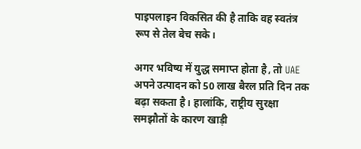पाइपलाइन विकसित की है ताकि वह स्वतंत्र रूप से तेल बेच सके।

अगर भविष्य में युद्ध समाप्त होता है, तो UAE अपने उत्पादन को 50 लाख बैरल प्रति दिन तक बढ़ा सकता है। हालांकि, राष्ट्रीय सुरक्षा समझौतों के कारण खाड़ी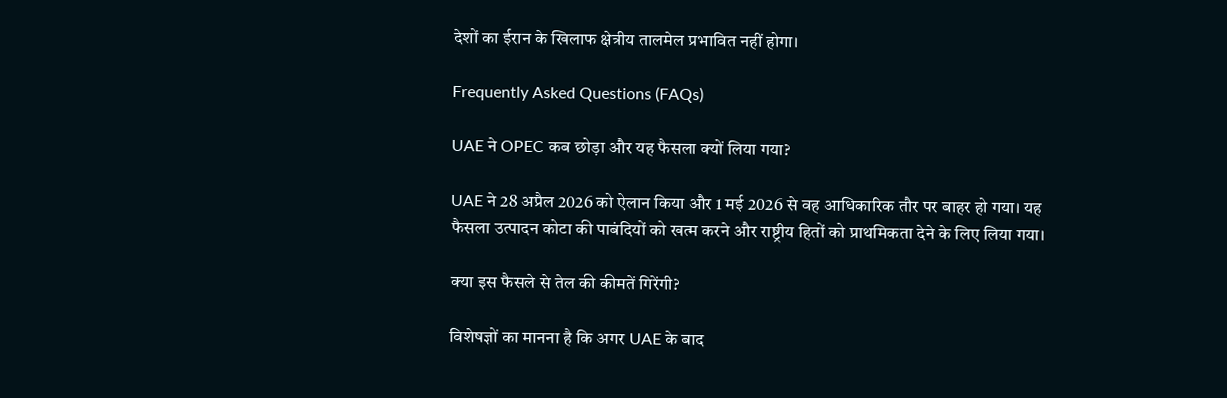देशों का ईरान के खिलाफ क्षेत्रीय तालमेल प्रभावित नहीं होगा।

Frequently Asked Questions (FAQs)

UAE ने OPEC कब छोड़ा और यह फैसला क्यों लिया गया?

UAE ने 28 अप्रैल 2026 को ऐलान किया और 1 मई 2026 से वह आधिकारिक तौर पर बाहर हो गया। यह फैसला उत्पादन कोटा की पाबंदियों को खत्म करने और राष्ट्रीय हितों को प्राथमिकता देने के लिए लिया गया।

क्या इस फैसले से तेल की कीमतें गिरेंगी?

विशेषज्ञों का मानना है कि अगर UAE के बाद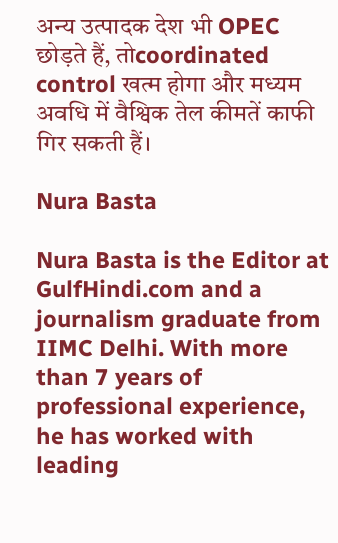अन्य उत्पादक देश भी OPEC छोड़ते हैं, तोcoordinated control खत्म होगा और मध्यम अवधि में वैश्विक तेल कीमतें काफी गिर सकती हैं।

Nura Basta

Nura Basta is the Editor at GulfHindi.com and a journalism graduate from IIMC Delhi. With more than 7 years of professional experience, he has worked with leading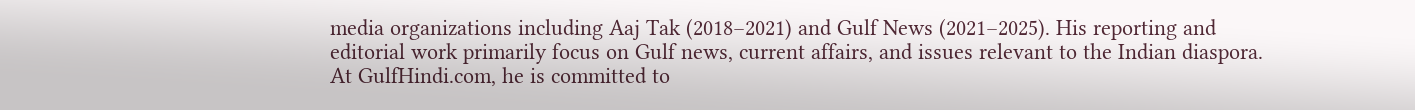media organizations including Aaj Tak (2018–2021) and Gulf News (2021–2025). His reporting and editorial work primarily focus on Gulf news, current affairs, and issues relevant to the Indian diaspora. At GulfHindi.com, he is committed to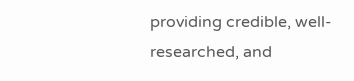providing credible, well-researched, and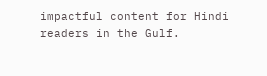impactful content for Hindi readers in the Gulf.